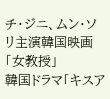チ・ジニ、ムン・ソリ主演韓国映画「女教授」
韓国ドラマ「キスア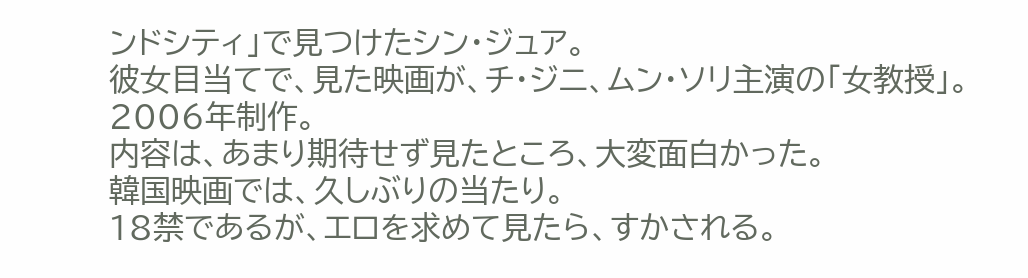ンドシティ」で見つけたシン・ジュア。
彼女目当てで、見た映画が、チ・ジニ、ムン・ソリ主演の「女教授」。
2006年制作。
内容は、あまり期待せず見たところ、大変面白かった。
韓国映画では、久しぶりの当たり。
18禁であるが、エロを求めて見たら、すかされる。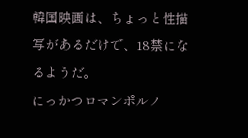韓国映画は、ちょっと性描写があるだけで、18禁になるようだ。
にっかつロマンポルノ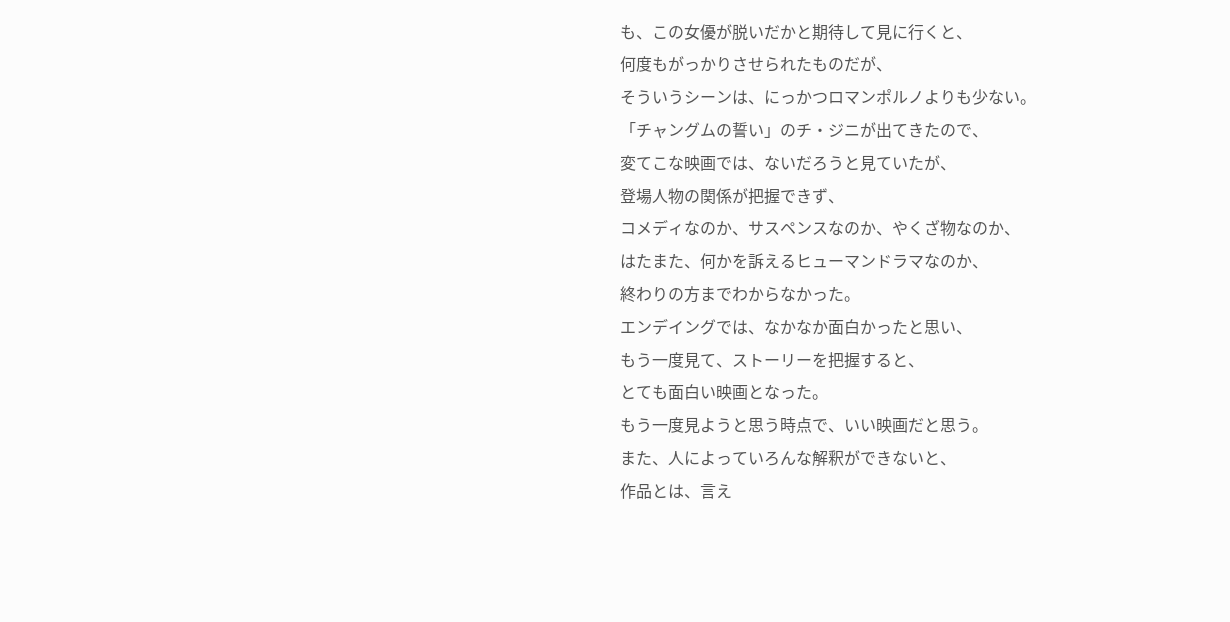も、この女優が脱いだかと期待して見に行くと、
何度もがっかりさせられたものだが、
そういうシーンは、にっかつロマンポルノよりも少ない。
「チャングムの誓い」のチ・ジニが出てきたので、
変てこな映画では、ないだろうと見ていたが、
登場人物の関係が把握できず、
コメディなのか、サスペンスなのか、やくざ物なのか、
はたまた、何かを訴えるヒューマンドラマなのか、
終わりの方までわからなかった。
エンデイングでは、なかなか面白かったと思い、
もう一度見て、ストーリーを把握すると、
とても面白い映画となった。
もう一度見ようと思う時点で、いい映画だと思う。
また、人によっていろんな解釈ができないと、
作品とは、言え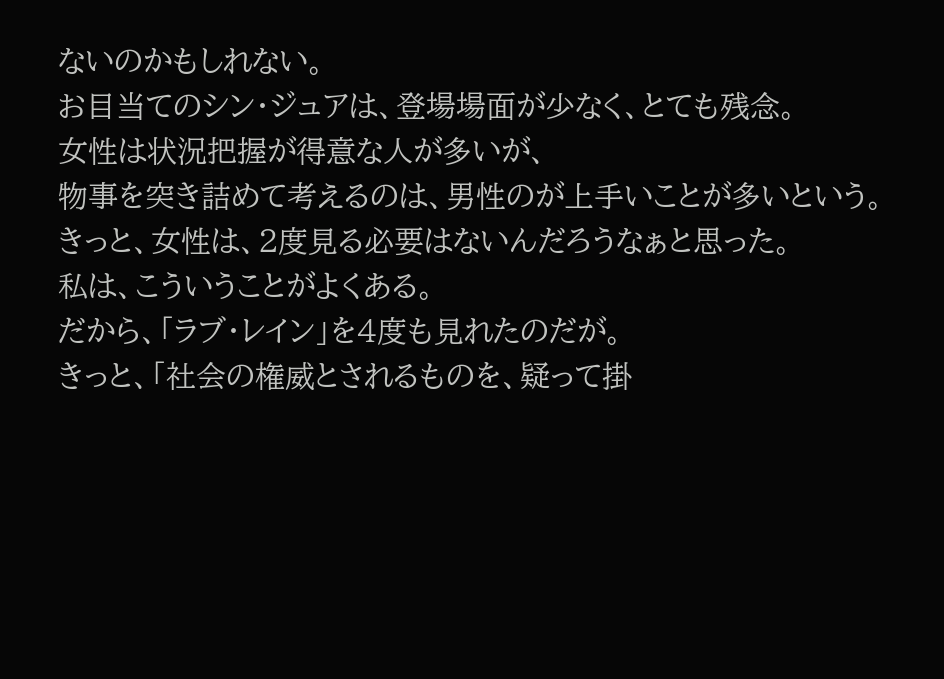ないのかもしれない。
お目当てのシン・ジュアは、登場場面が少なく、とても残念。
女性は状況把握が得意な人が多いが、
物事を突き詰めて考えるのは、男性のが上手いことが多いという。
きっと、女性は、2度見る必要はないんだろうなぁと思った。
私は、こういうことがよくある。
だから、「ラブ・レイン」を4度も見れたのだが。
きっと、「社会の権威とされるものを、疑って掛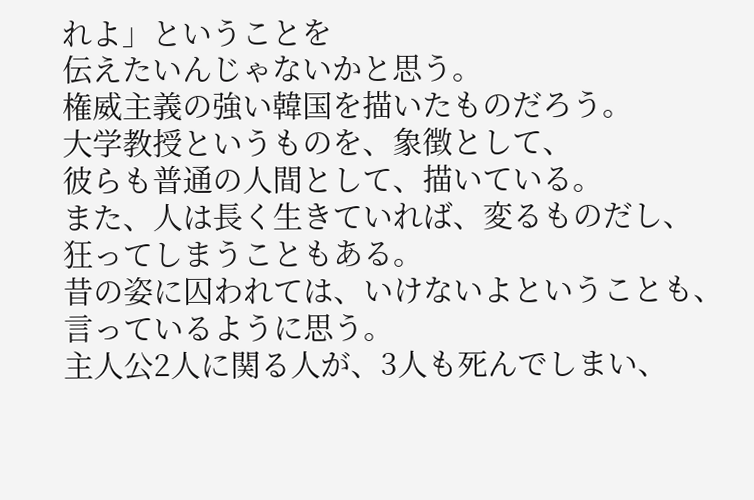れよ」ということを
伝えたいんじゃないかと思う。
権威主義の強い韓国を描いたものだろう。
大学教授というものを、象徴として、
彼らも普通の人間として、描いている。
また、人は長く生きていれば、変るものだし、
狂ってしまうこともある。
昔の姿に囚われては、いけないよということも、
言っているように思う。
主人公2人に関る人が、3人も死んでしまい、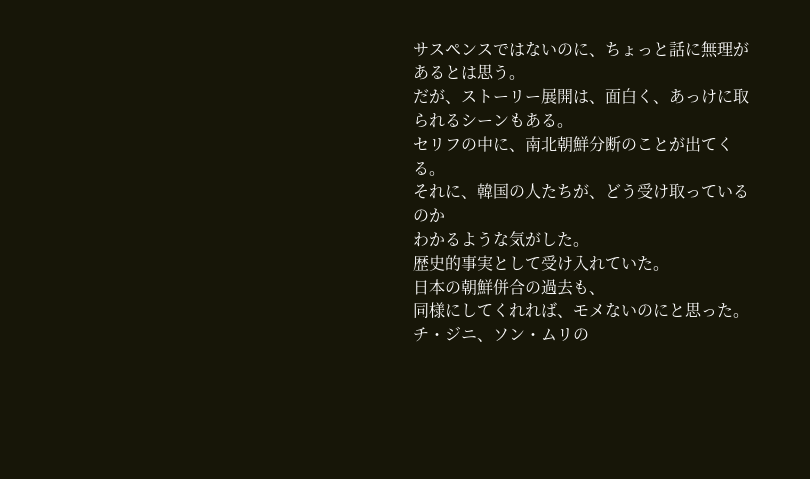サスペンスではないのに、ちょっと話に無理があるとは思う。
だが、ストーリー展開は、面白く、あっけに取られるシーンもある。
セリフの中に、南北朝鮮分断のことが出てくる。
それに、韓国の人たちが、どう受け取っているのか
わかるような気がした。
歴史的事実として受け入れていた。
日本の朝鮮併合の過去も、
同様にしてくれれば、モメないのにと思った。
チ・ジニ、ソン・ムリの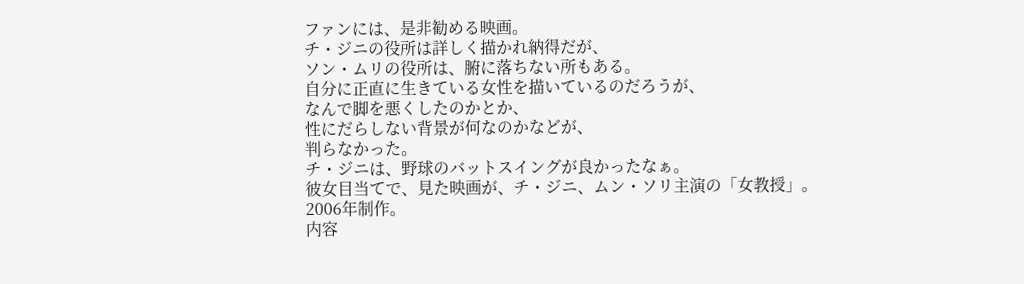ファンには、是非勧める映画。
チ・ジニの役所は詳しく描かれ納得だが、
ソン・ムリの役所は、腑に落ちない所もある。
自分に正直に生きている女性を描いているのだろうが、
なんで脚を悪くしたのかとか、
性にだらしない背景が何なのかなどが、
判らなかった。
チ・ジニは、野球のバットスイングが良かったなぁ。
彼女目当てで、見た映画が、チ・ジニ、ムン・ソリ主演の「女教授」。
2006年制作。
内容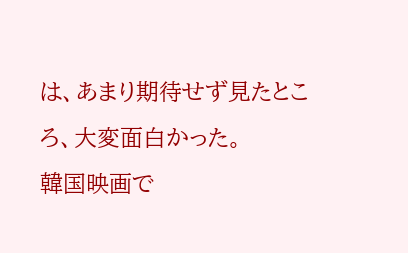は、あまり期待せず見たところ、大変面白かった。
韓国映画で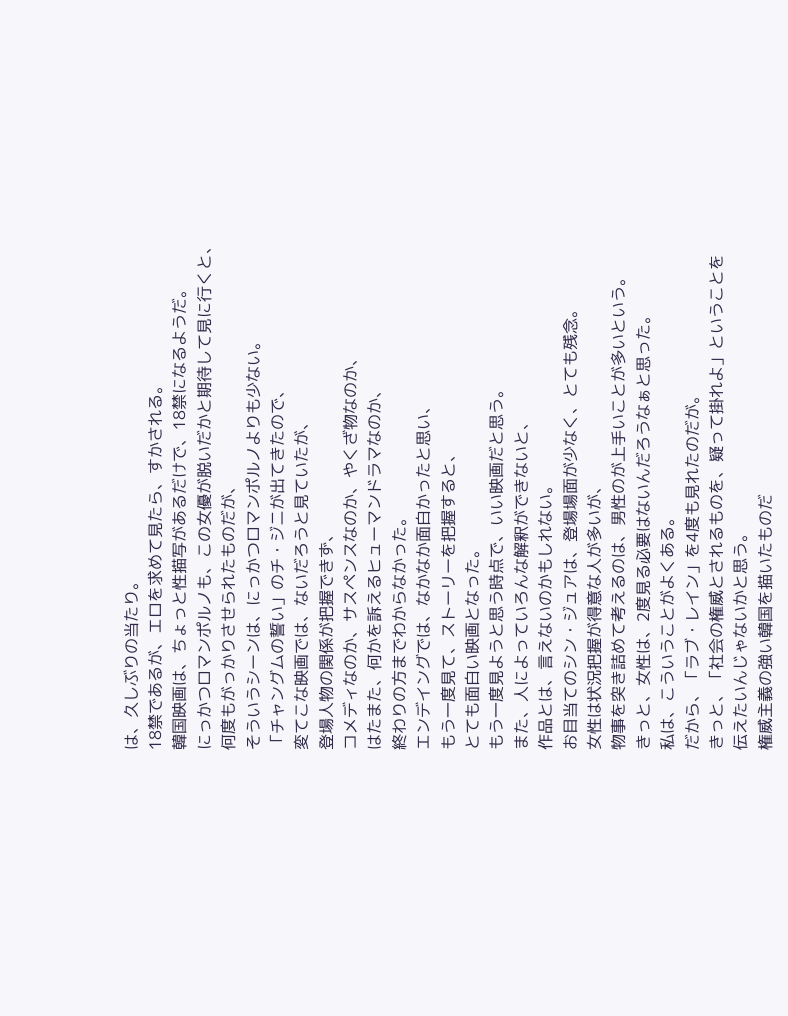は、久しぶりの当たり。
18禁であるが、エロを求めて見たら、すかされる。
韓国映画は、ちょっと性描写があるだけで、18禁になるようだ。
にっかつロマンポルノも、この女優が脱いだかと期待して見に行くと、
何度もがっかりさせられたものだが、
そういうシーンは、にっかつロマンポルノよりも少ない。
「チャングムの誓い」のチ・ジニが出てきたので、
変てこな映画では、ないだろうと見ていたが、
登場人物の関係が把握できず、
コメディなのか、サスペンスなのか、やくざ物なのか、
はたまた、何かを訴えるヒューマンドラマなのか、
終わりの方までわからなかった。
エンデイングでは、なかなか面白かったと思い、
もう一度見て、ストーリーを把握すると、
とても面白い映画となった。
もう一度見ようと思う時点で、いい映画だと思う。
また、人によっていろんな解釈ができないと、
作品とは、言えないのかもしれない。
お目当てのシン・ジュアは、登場場面が少なく、とても残念。
女性は状況把握が得意な人が多いが、
物事を突き詰めて考えるのは、男性のが上手いことが多いという。
きっと、女性は、2度見る必要はないんだろうなぁと思った。
私は、こういうことがよくある。
だから、「ラブ・レイン」を4度も見れたのだが。
きっと、「社会の権威とされるものを、疑って掛れよ」ということを
伝えたいんじゃないかと思う。
権威主義の強い韓国を描いたものだ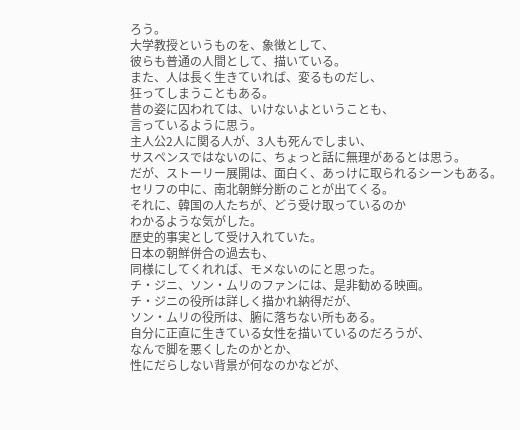ろう。
大学教授というものを、象徴として、
彼らも普通の人間として、描いている。
また、人は長く生きていれば、変るものだし、
狂ってしまうこともある。
昔の姿に囚われては、いけないよということも、
言っているように思う。
主人公2人に関る人が、3人も死んでしまい、
サスペンスではないのに、ちょっと話に無理があるとは思う。
だが、ストーリー展開は、面白く、あっけに取られるシーンもある。
セリフの中に、南北朝鮮分断のことが出てくる。
それに、韓国の人たちが、どう受け取っているのか
わかるような気がした。
歴史的事実として受け入れていた。
日本の朝鮮併合の過去も、
同様にしてくれれば、モメないのにと思った。
チ・ジニ、ソン・ムリのファンには、是非勧める映画。
チ・ジニの役所は詳しく描かれ納得だが、
ソン・ムリの役所は、腑に落ちない所もある。
自分に正直に生きている女性を描いているのだろうが、
なんで脚を悪くしたのかとか、
性にだらしない背景が何なのかなどが、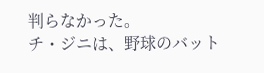判らなかった。
チ・ジニは、野球のバット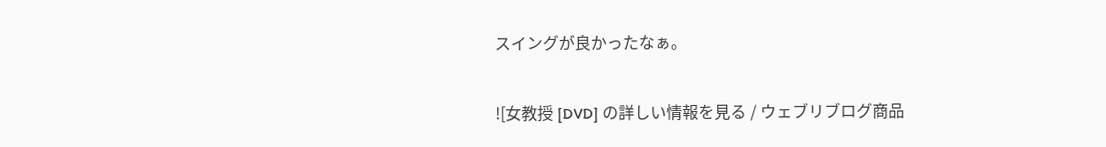スイングが良かったなぁ。

![女教授 [DVD] の詳しい情報を見る / ウェブリブログ商品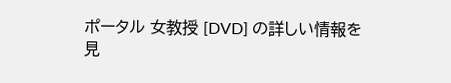ポータル 女教授 [DVD] の詳しい情報を見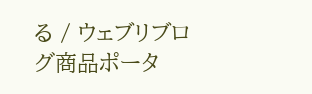る / ウェブリブログ商品ポータ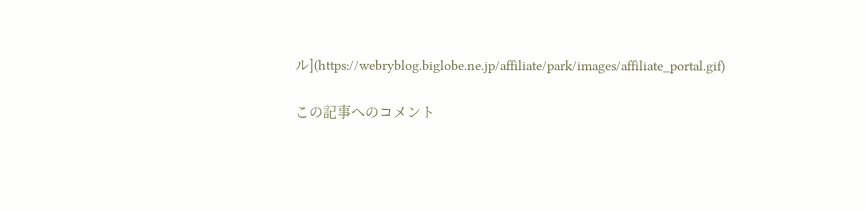ル](https://webryblog.biglobe.ne.jp/affiliate/park/images/affiliate_portal.gif)

この記事へのコメント